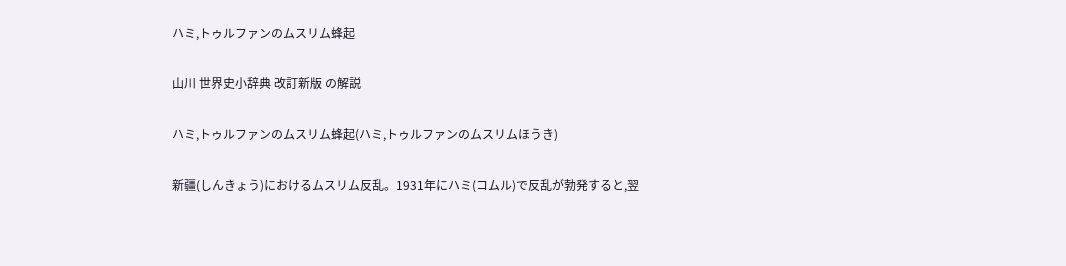ハミ,トゥルファンのムスリム蜂起

山川 世界史小辞典 改訂新版 の解説

ハミ,トゥルファンのムスリム蜂起(ハミ,トゥルファンのムスリムほうき)

新疆(しんきょう)におけるムスリム反乱。1931年にハミ(コムル)で反乱が勃発すると,翌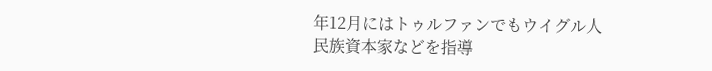年12月にはトゥルファンでもウイグル人民族資本家などを指導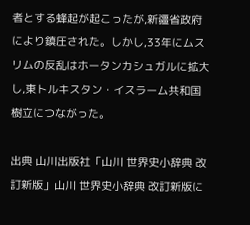者とする蜂起が起こったが,新疆省政府により鎮圧された。しかし,33年にムスリムの反乱はホータンカシュガルに拡大し,東トルキスタン・イスラーム共和国樹立につながった。

出典 山川出版社「山川 世界史小辞典 改訂新版」山川 世界史小辞典 改訂新版に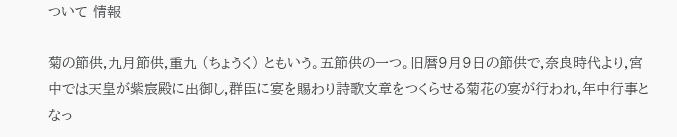ついて 情報

菊の節供,九月節供,重九 (ちょうく) ともいう。五節供の一つ。旧暦9月9日の節供で,奈良時代より,宮中では天皇が紫宸殿に出御し,群臣に宴を賜わり詩歌文章をつくらせる菊花の宴が行われ,年中行事となっ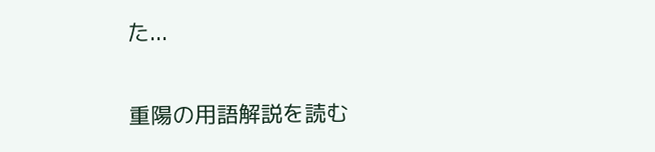た...

重陽の用語解説を読む